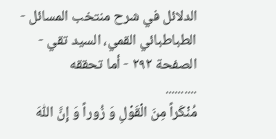الدلائل في شرح منتخب المسائل - الطباطبائي القمي، السید تقي - الصفحة ٢٩٢ - أما تحققه
..........
مُنْكَراً مِنَ الْقَوْلِ وَ زُوراً وَ إِنَّ اللّٰهَ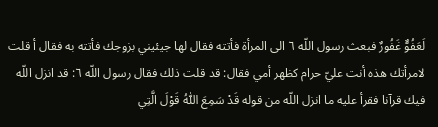لَعَفُوٌّ غَفُورٌ فبعث رسول اللّه ٦ الى المرأة فأتته فقال لها جيئيني بزوجك فأتته به فقال أ قلت لامرأتك هذه أنت عليّ حرام كظهر أمي فقال: قد قلت ذلك فقال رسول اللّه ٦: قد انزل اللّه فيك قرآنا فقرأ عليه ما انزل اللّه من قوله قَدْ سَمِعَ اللّٰهُ قَوْلَ الَّتِي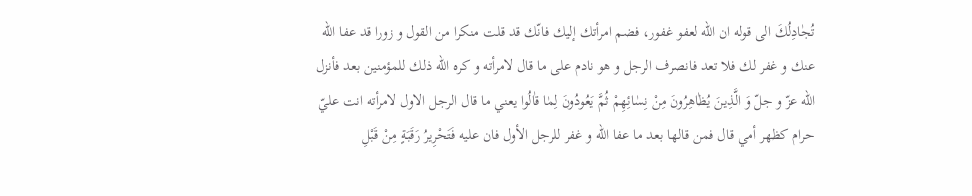تُجٰادِلُكَ الى قوله ان اللّه لعفو غفور، فضم امرأتك إليك فانّك قد قلت منكرا من القول و زورا قد عفا اللّه عنك و غفر لك فلا تعد فانصرف الرجل و هو نادم على ما قال لامرأته و كره اللّه ذلك للمؤمنين بعد فأنزل اللّه عزّ و جلّ وَ الَّذِينَ يُظٰاهِرُونَ مِنْ نِسٰائِهِمْ ثُمَّ يَعُودُونَ لِمٰا قٰالُوا يعني ما قال الرجل الاول لامرأته انت عليّ حرام كظهر أمي قال فمن قالها بعد ما عفا اللّه و غفر للرجل الأول فان عليه فَتَحْرِيرُ رَقَبَةٍ مِنْ قَبْلِ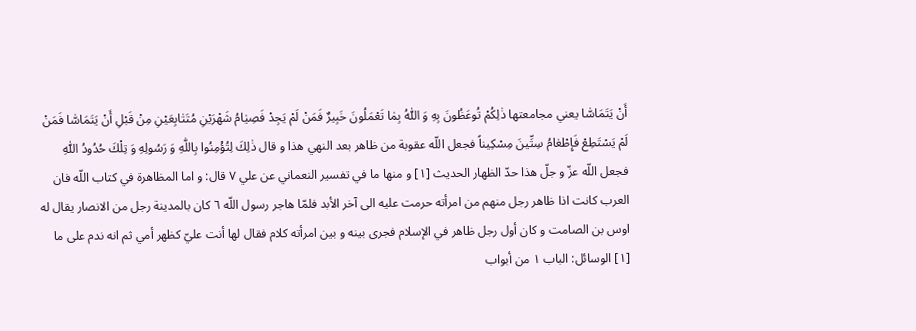أَنْ يَتَمَاسّٰا يعني مجامعتها ذٰلِكُمْ تُوعَظُونَ بِهِ وَ اللّٰهُ بِمٰا تَعْمَلُونَ خَبِيرٌ فَمَنْ لَمْ يَجِدْ فَصِيٰامُ شَهْرَيْنِ مُتَتٰابِعَيْنِ مِنْ قَبْلِ أَنْ يَتَمَاسّٰا فَمَنْ لَمْ يَسْتَطِعْ فَإِطْعٰامُ سِتِّينَ مِسْكِيناً فجعل اللّه عقوبة من ظاهر بعد النهي هذا و قال ذٰلِكَ لِتُؤْمِنُوا بِاللّٰهِ وَ رَسُولِهِ وَ تِلْكَ حُدُودُ اللّٰهِ فجعل اللّه عزّ و جلّ هذا حدّ الظهار الحديث [١] و منها ما في تفسير النعماني عن علي ٧ قال: و اما المظاهرة في كتاب اللّه فان العرب كانت اذا ظاهر رجل منهم من امرأته حرمت عليه الى آخر الأبد فلمّا هاجر رسول اللّه ٦ كان بالمدينة رجل من الانصار يقال له اوس بن الصامت و كان أول رجل ظاهر في الإسلام فجرى بينه و بين امرأته كلام فقال لها أنت عليّ كظهر أمي ثم انه ندم على ما
[١] الوسائل: الباب ١ من أبواب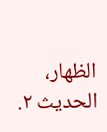الظهار، الحديث ٢.